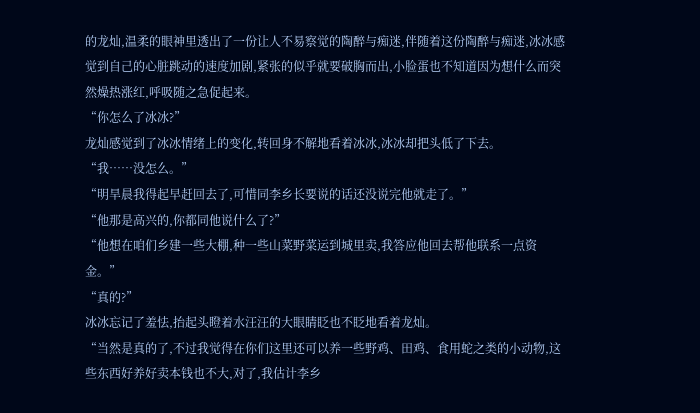的龙灿,温柔的眼神里透出了一份让人不易察觉的陶醉与痴迷,伴随着这份陶醉与痴迷,冰冰感觉到自己的心脏跳动的速度加剧,紧张的似乎就要破胸而出,小脸蛋也不知道因为想什么而突然燥热涨红,呼吸随之急促起来。
“你怎么了冰冰?”
龙灿感觉到了冰冰情绪上的变化,转回身不解地看着冰冰,冰冰却把头低了下去。
“我……没怎么。”
“明旱晨我得起早赶回去了,可惜同李乡长要说的话还没说完他就走了。”
“他那是高兴的,你都同他说什么了?”
“他想在咱们乡建一些大棚,种一些山菜野菜运到城里卖,我答应他回去帮他联系一点资金。”
“真的?”
冰冰忘记了羞怯,抬起头瞪着水汪汪的大眼睛眨也不眨地看着龙灿。
“当然是真的了,不过我觉得在你们这里还可以养一些野鸡、田鸡、食用蛇之类的小动物,这些东西好养好卖本钱也不大,对了,我估计李乡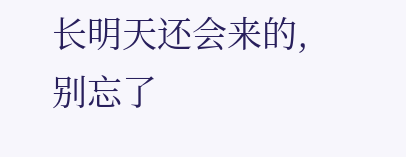长明天还会来的,别忘了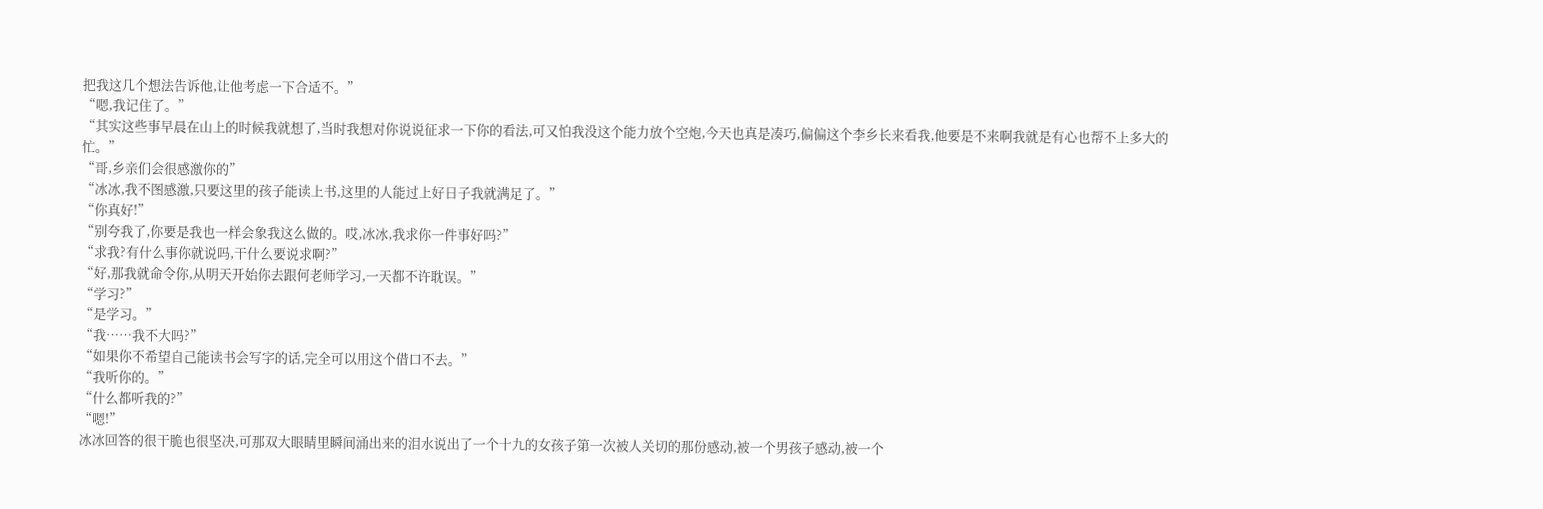把我这几个想法告诉他,让他考虑一下合适不。”
“嗯,我记住了。”
“其实这些事早晨在山上的时候我就想了,当时我想对你说说征求一下你的看法,可又怕我没这个能力放个空炮,今天也真是凑巧,偏偏这个李乡长来看我,他要是不来啊我就是有心也帮不上多大的忙。”
“哥,乡亲们会很感激你的”
“冰冰,我不图感激,只要这里的孩子能读上书,这里的人能过上好日子我就满足了。”
“你真好!”
“别夸我了,你要是我也一样会象我这么做的。哎,冰冰,我求你一件事好吗?”
“求我?有什么事你就说吗,干什么要说求啊?”
“好,那我就命令你,从明天开始你去跟何老师学习,一天都不许耽误。”
“学习?”
“是学习。”
“我……我不大吗?”
“如果你不希望自己能读书会写字的话,完全可以用这个借口不去。”
“我听你的。”
“什么都听我的?”
“嗯!”
冰冰回答的很干脆也很坚决,可那双大眼睛里瞬间涌出来的泪水说出了一个十九的女孩子第一次被人关切的那份感动,被一个男孩子感动,被一个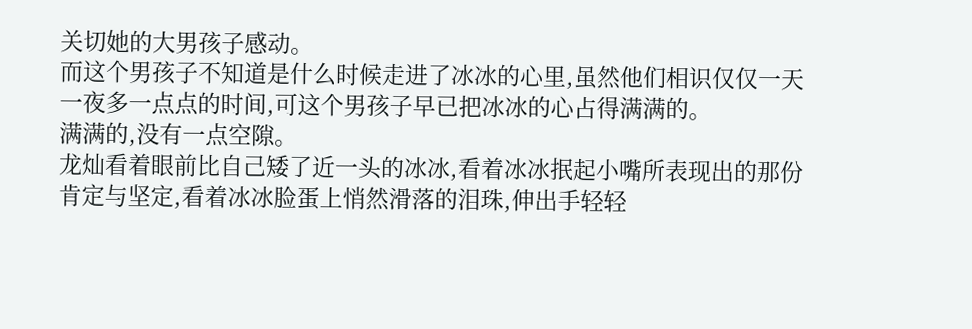关切她的大男孩子感动。
而这个男孩子不知道是什么时候走进了冰冰的心里,虽然他们相识仅仅一天一夜多一点点的时间,可这个男孩子早已把冰冰的心占得满满的。
满满的,没有一点空隙。
龙灿看着眼前比自己矮了近一头的冰冰,看着冰冰抿起小嘴所表现出的那份肯定与坚定,看着冰冰脸蛋上悄然滑落的泪珠,伸出手轻轻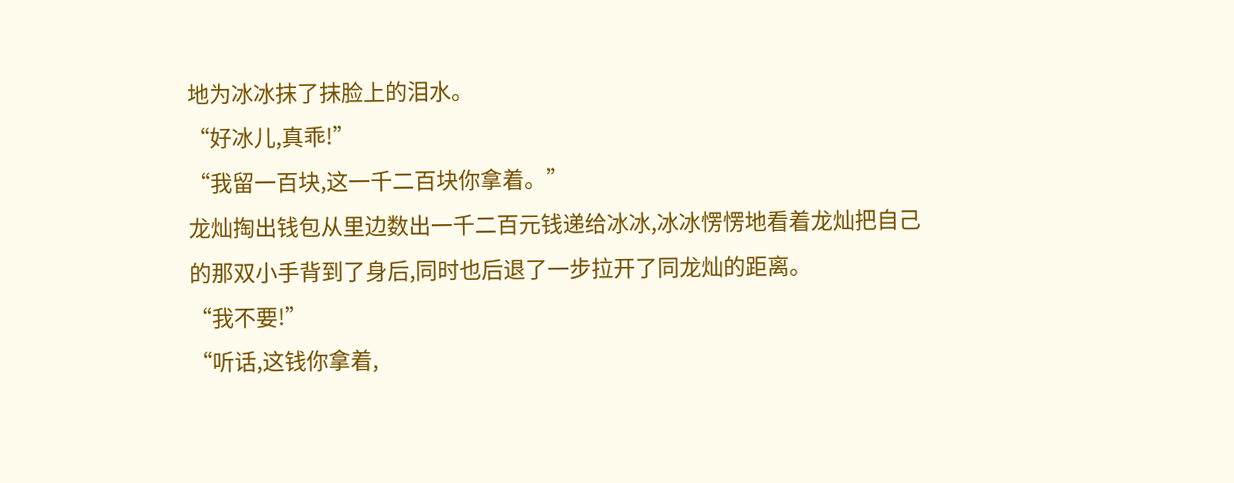地为冰冰抹了抹脸上的泪水。
“好冰儿,真乖!”
“我留一百块,这一千二百块你拿着。”
龙灿掏出钱包从里边数出一千二百元钱递给冰冰,冰冰愣愣地看着龙灿把自己的那双小手背到了身后,同时也后退了一步拉开了同龙灿的距离。
“我不要!”
“听话,这钱你拿着,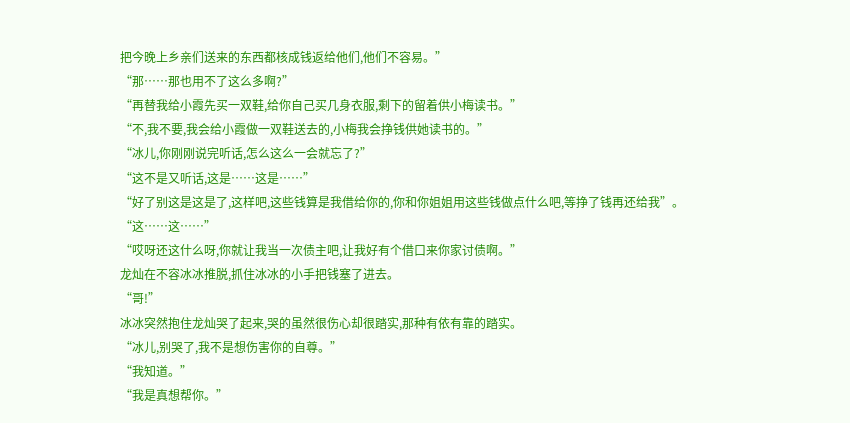把今晚上乡亲们送来的东西都核成钱返给他们,他们不容易。”
“那……那也用不了这么多啊?”
“再替我给小霞先买一双鞋,给你自己买几身衣服,剩下的留着供小梅读书。”
“不,我不要,我会给小霞做一双鞋送去的,小梅我会挣钱供她读书的。”
“冰儿,你刚刚说完听话,怎么这么一会就忘了?”
“这不是又听话,这是……这是……”
“好了别这是这是了,这样吧,这些钱算是我借给你的,你和你姐姐用这些钱做点什么吧,等挣了钱再还给我”。
“这……这……”
“哎呀还这什么呀,你就让我当一次债主吧,让我好有个借口来你家讨债啊。”
龙灿在不容冰冰推脱,抓住冰冰的小手把钱塞了进去。
“哥!”
冰冰突然抱住龙灿哭了起来,哭的虽然很伤心却很踏实,那种有依有靠的踏实。
“冰儿,别哭了,我不是想伤害你的自尊。”
“我知道。”
“我是真想帮你。”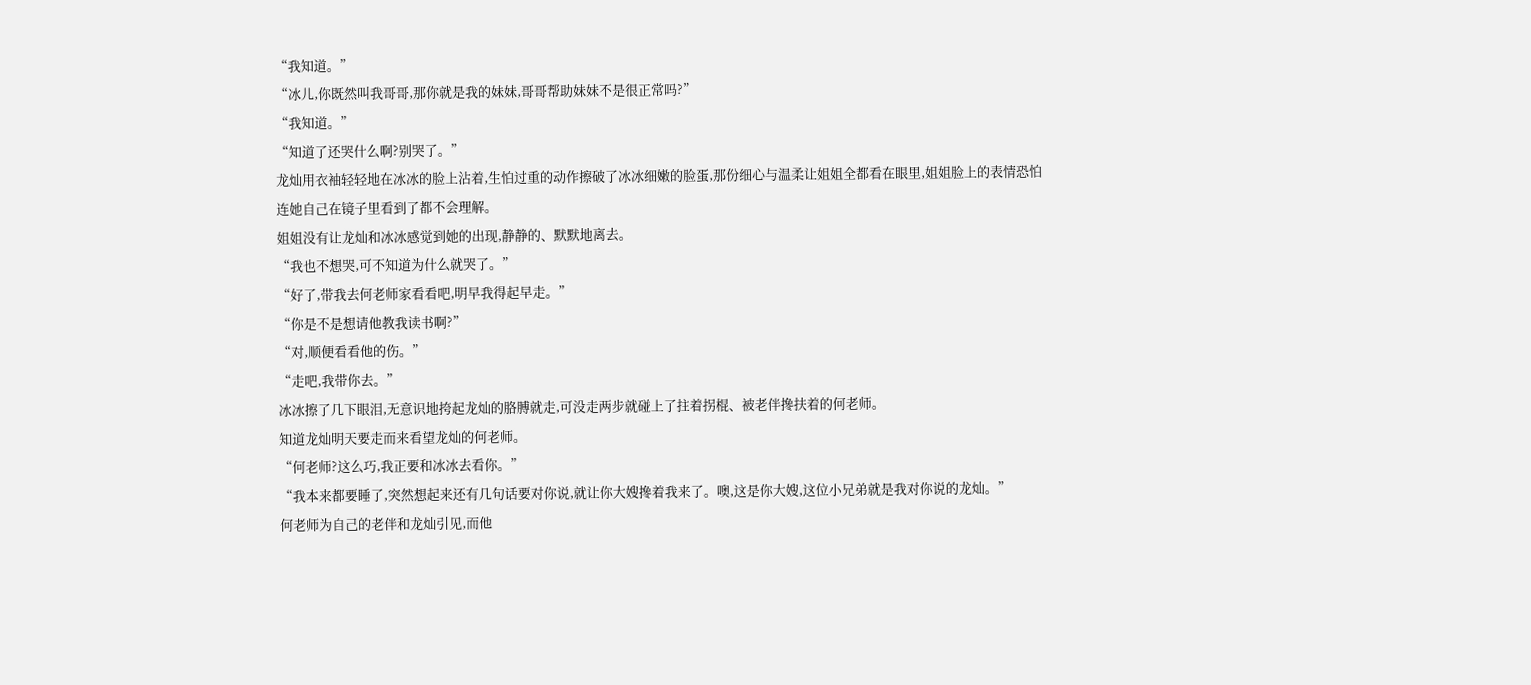“我知道。”
“冰儿,你既然叫我哥哥,那你就是我的妹妹,哥哥帮助妹妹不是很正常吗?”
“我知道。”
“知道了还哭什么啊?别哭了。”
龙灿用衣袖轻轻地在冰冰的脸上沾着,生怕过重的动作擦破了冰冰细嫩的脸蛋,那份细心与温柔让姐姐全都看在眼里,姐姐脸上的表情恐怕连她自己在镜子里看到了都不会理解。
姐姐没有让龙灿和冰冰感觉到她的出现,静静的、默默地离去。
“我也不想哭,可不知道为什么就哭了。”
“好了,带我去何老师家看看吧,明早我得起早走。”
“你是不是想请他教我读书啊?”
“对,顺便看看他的伤。”
“走吧,我带你去。”
冰冰擦了几下眼泪,无意识地挎起龙灿的胳膊就走,可没走两步就碰上了拄着拐棍、被老伴搀扶着的何老师。
知道龙灿明天要走而来看望龙灿的何老师。
“何老师?这么巧,我正要和冰冰去看你。”
“我本来都要睡了,突然想起来还有几句话要对你说,就让你大嫂搀着我来了。噢,这是你大嫂,这位小兄弟就是我对你说的龙灿。”
何老师为自己的老伴和龙灿引见,而他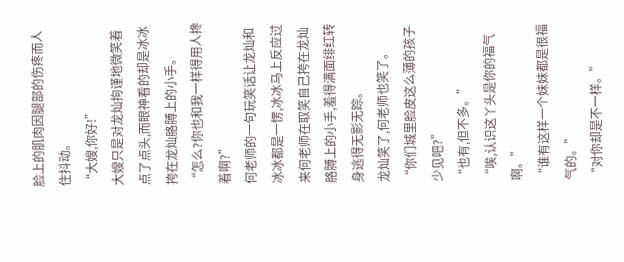脸上的肌肉因腿部的伤疼而人住抖动。
“大嫂,你好!”
大嫂只是对龙灿拘谨地微笑着点了点头,而眼神看的却是冰冰挎在龙灿胳膊上的小手。
“怎么?你也和我一样得用人搀着啊?”
何老师的一句玩笑话让龙灿和冰冰都是一愣,冰冰马上反应过来何老师在取笑自己挎在龙灿胳膊上的小手,羞得满面绯红转身逃得无影无踪。
龙灿笑了,何老师也笑了。
“你们城里脸皮这么薄的孩子少见吧?”
“也有,但不多。”
“唉,认识这丫头是你的福气啊。”
“谁有这样一个妹妹都是很福气的。”
“对你却是不一样。”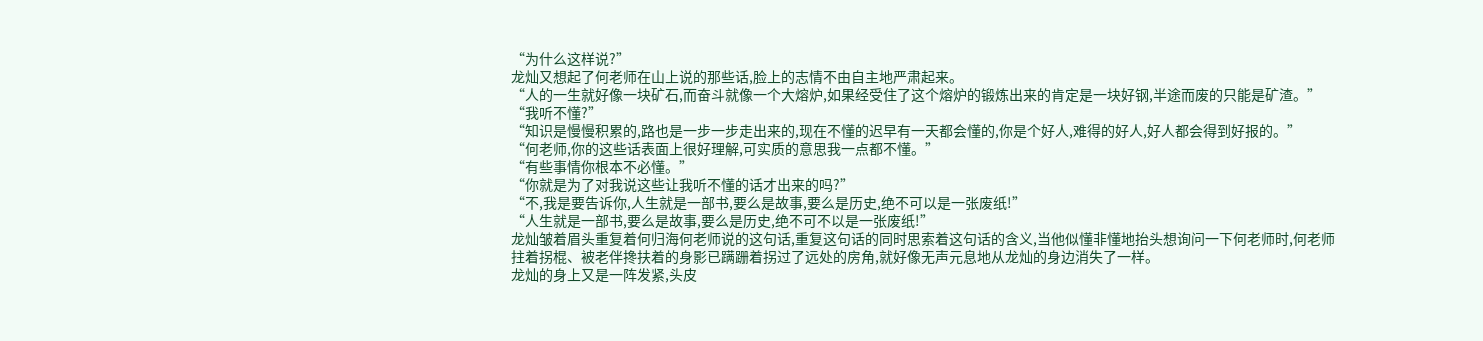“为什么这样说?”
龙灿又想起了何老师在山上说的那些话,脸上的志情不由自主地严肃起来。
“人的一生就好像一块矿石,而奋斗就像一个大熔炉,如果经受住了这个熔炉的锻炼出来的肯定是一块好钢,半途而废的只能是矿渣。”
“我听不懂?”
“知识是慢慢积累的,路也是一步一步走出来的,现在不懂的迟早有一天都会懂的,你是个好人,难得的好人,好人都会得到好报的。”
“何老师,你的这些话表面上很好理解,可实质的意思我一点都不懂。”
“有些事情你根本不必懂。”
“你就是为了对我说这些让我听不懂的话才出来的吗?”
“不,我是要告诉你,人生就是一部书,要么是故事,要么是历史,绝不可以是一张废纸!”
“人生就是一部书,要么是故事,要么是历史,绝不可不以是一张废纸!”
龙灿皱着眉头重复着何归海何老师说的这句话,重复这句话的同时思索着这句话的含义,当他似懂非懂地抬头想询问一下何老师时,何老师拄着拐棍、被老伴搀扶着的身影已蹒跚着拐过了远处的房角,就好像无声元息地从龙灿的身边消失了一样。
龙灿的身上又是一阵发紧,头皮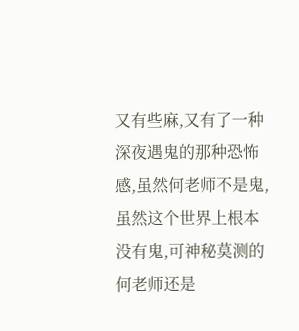又有些麻,又有了一种深夜遇鬼的那种恐怖感,虽然何老师不是鬼,虽然这个世界上根本没有鬼,可神秘莫测的何老师还是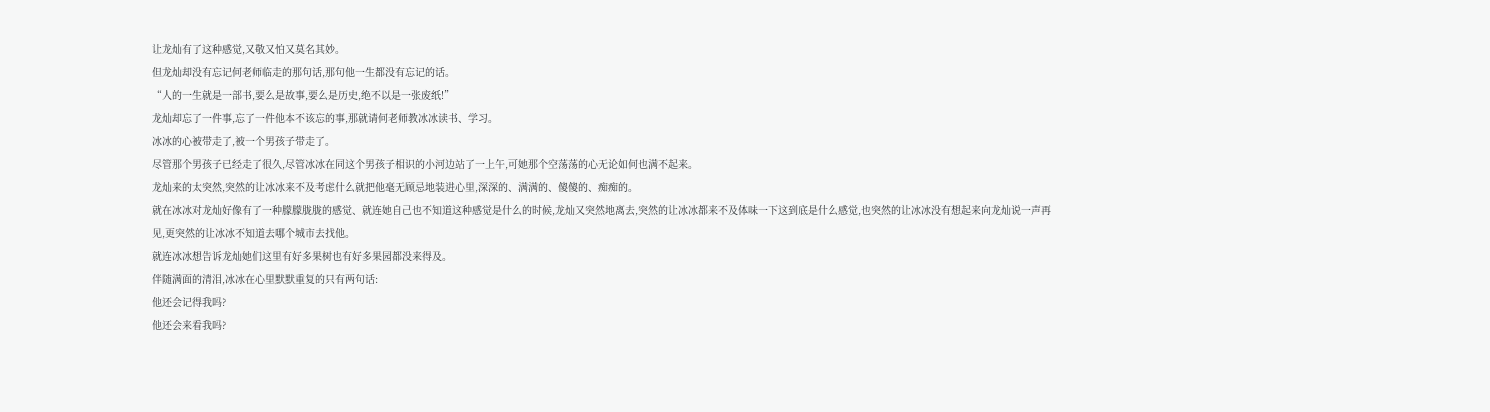让龙灿有了这种感觉,又敬又怕又莫名其妙。
但龙灿却没有忘记何老师临走的那句话,那句他一生都没有忘记的话。
“人的一生就是一部书,要么是故事,要么是历史,绝不以是一张废纸!”
龙灿却忘了一件事,忘了一件他本不该忘的事,那就请何老师教冰冰读书、学习。
冰冰的心被带走了,被一个男孩子带走了。
尽管那个男孩子已经走了很久,尽管冰冰在同这个男孩子相识的小河边站了一上午,可她那个空荡荡的心无论如何也满不起来。
龙灿来的太突然,突然的让冰冰来不及考虑什么就把他毫无顾忌地装进心里,深深的、满满的、傻傻的、痴痴的。
就在冰冰对龙灿好像有了一种朦朦胧胧的感觉、就连她自己也不知道这种感觉是什么的时候,龙灿又突然地离去,突然的让冰冰都来不及体味一下这到底是什么感觉,也突然的让冰冰没有想起来向龙灿说一声再见,更突然的让冰冰不知道去哪个城市去找他。
就连冰冰想告诉龙灿她们这里有好多果树也有好多果园都没来得及。
伴随满面的清泪,冰冰在心里默默重复的只有两句话:
他还会记得我吗?
他还会来看我吗?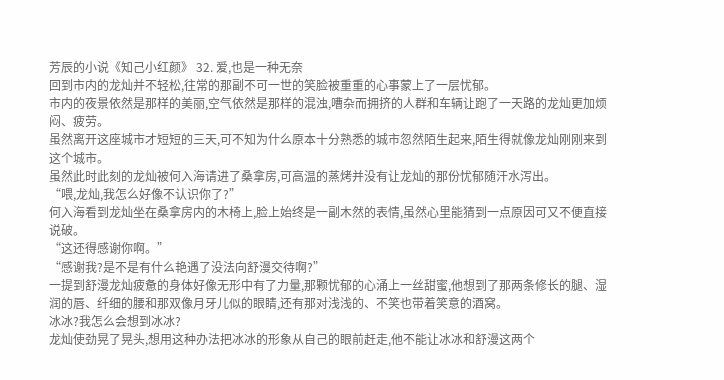芳辰的小说《知己小红颜》 32. 爱,也是一种无奈
回到市内的龙灿并不轻松,往常的那副不可一世的笑脸被重重的心事蒙上了一层忧郁。
市内的夜景依然是那样的美丽,空气依然是那样的混浊,嘈杂而拥挤的人群和车辆让跑了一天路的龙灿更加烦闷、疲劳。
虽然离开这座城市才短短的三天,可不知为什么原本十分熟悉的城市忽然陌生起来,陌生得就像龙灿刚刚来到这个城市。
虽然此时此刻的龙灿被何入海请进了桑拿房,可高温的蒸烤并没有让龙灿的那份忧郁随汗水泻出。
“喂,龙灿,我怎么好像不认识你了?”
何入海看到龙灿坐在桑拿房内的木椅上,脸上始终是一副木然的表情,虽然心里能猜到一点原因可又不便直接说破。
“这还得感谢你啊。”
“感谢我?是不是有什么艳遇了没法向舒漫交待啊?”
一提到舒漫龙灿疲惫的身体好像无形中有了力量,那颗忧郁的心涌上一丝甜蜜,他想到了那两条修长的腿、湿润的唇、纤细的腰和那双像月牙儿似的眼睛,还有那对浅浅的、不笑也带着笑意的酒窝。
冰冰?我怎么会想到冰冰?
龙灿使劲晃了晃头,想用这种办法把冰冰的形象从自己的眼前赶走,他不能让冰冰和舒漫这两个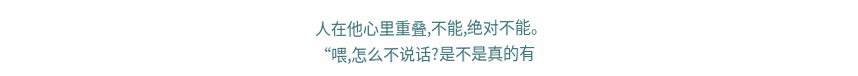人在他心里重叠,不能,绝对不能。
“喂,怎么不说话?是不是真的有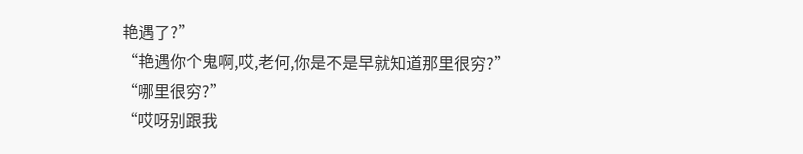艳遇了?”
“艳遇你个鬼啊,哎,老何,你是不是早就知道那里很穷?”
“哪里很穷?”
“哎呀别跟我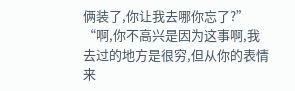俩装了,你让我去哪你忘了?”
“啊,你不高兴是因为这事啊,我去过的地方是很穷,但从你的表情来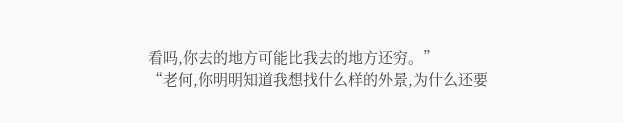看吗,你去的地方可能比我去的地方还穷。”
“老何,你明明知道我想找什么样的外景,为什么还要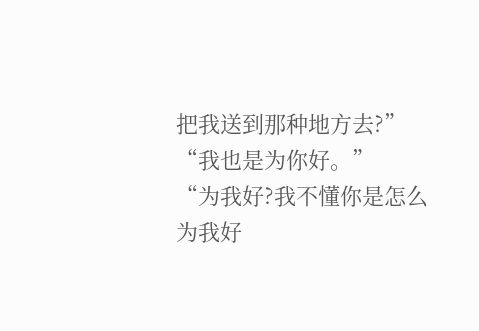把我送到那种地方去?”
“我也是为你好。”
“为我好?我不懂你是怎么为我好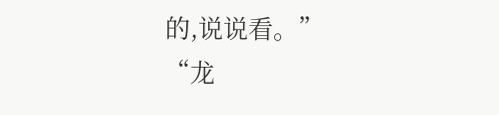的,说说看。”
“龙